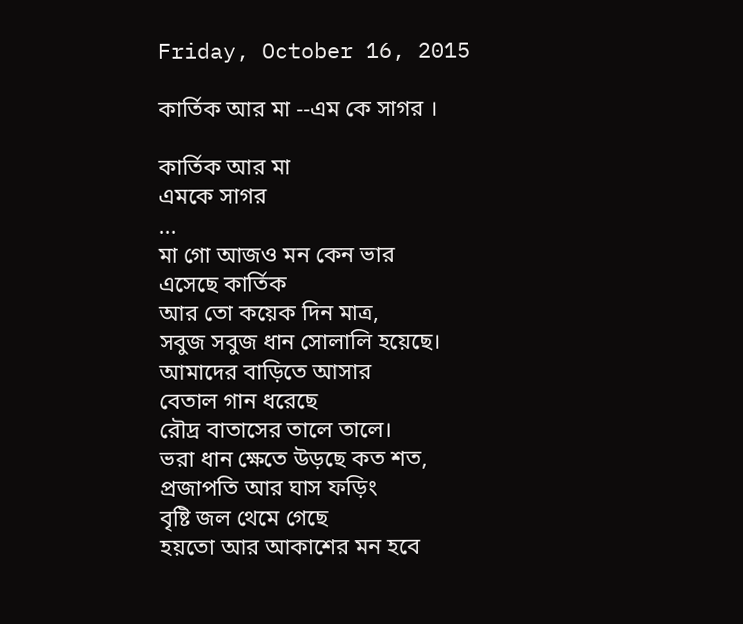Friday, October 16, 2015

কার্তিক আর মা --এম কে সাগর ।

কার্তিক আর মা
এমকে সাগর
...
মা গো আজও মন কেন ভার
এসেছে কার্তিক
আর তো কয়েক দিন মাত্র,
সবুজ সবুজ ধান সোলালি হয়েছে।
আমাদের বাড়িতে আসার
বেতাল গান ধরেছে
রৌদ্র বাতাসের তালে তালে।
ভরা ধান ক্ষেতে উড়ছে কত শত,
প্রজাপতি আর ঘাস ফড়িং
বৃষ্টি জল থেমে গেছে
হয়তো আর আকাশের মন হবে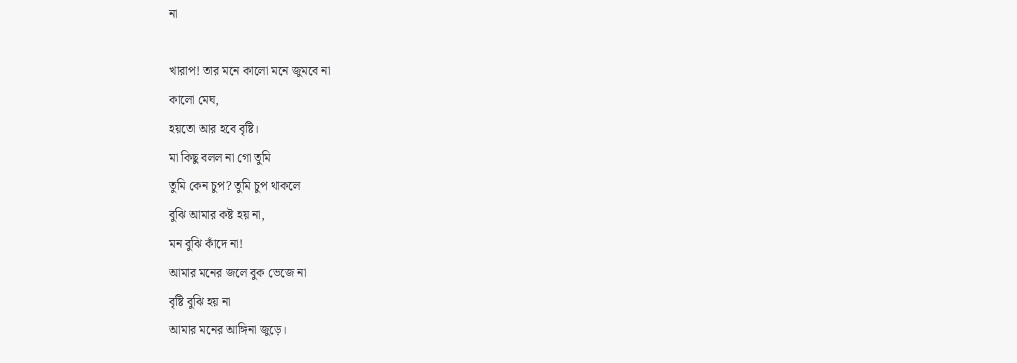না

খারাপ! তার মনে কালো মনে জুমবে না
কালো মেঘ,
হয়তো আর হবে বৃষ্টি।
মা কিছু বলল না গো তুমি
তুমি কেন চুপ? তুমি চুপ থাকলে
বুঝি আমার কষ্ট হয় না,
মন বুঝি কাঁদে না!
আমার মনের জলে বুক ভেজে না
বৃষ্টি বুঝি হয় না
আমার মনের আঙ্গিনা জুড়ে।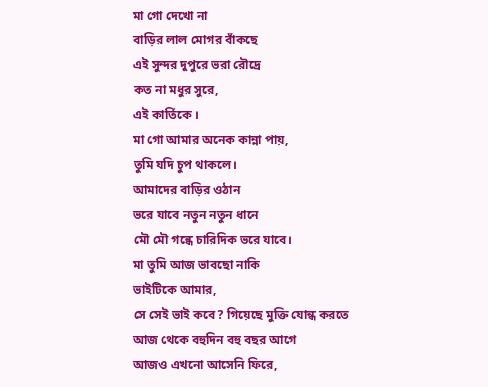মা গো দেখো না
বাড়ির লাল মোগর বাঁকছে
এই সুন্দর দুপুরে ভরা রৌদ্রে
কত না মধুর সুরে,
এই কার্তিকে ।
মা গো আমার অনেক কান্না পায়,
তুমি যদি চুপ থাকলে।
আমাদের বাড়ির ওঠান
ভরে যাবে নতুন নতুন ধানে
মৌ মৌ গন্ধে চারিদিক ভরে যাবে।
মা তুমি আজ ভাবছো নাকি
ভাইটিকে আমার,
সে সেই ভাই কবে? গিয়েছে মুক্তি যোন্ধ করতে
আজ থেকে বহুদিন বহু বছর আগে
আজও এখনো আসেনি ফিরে,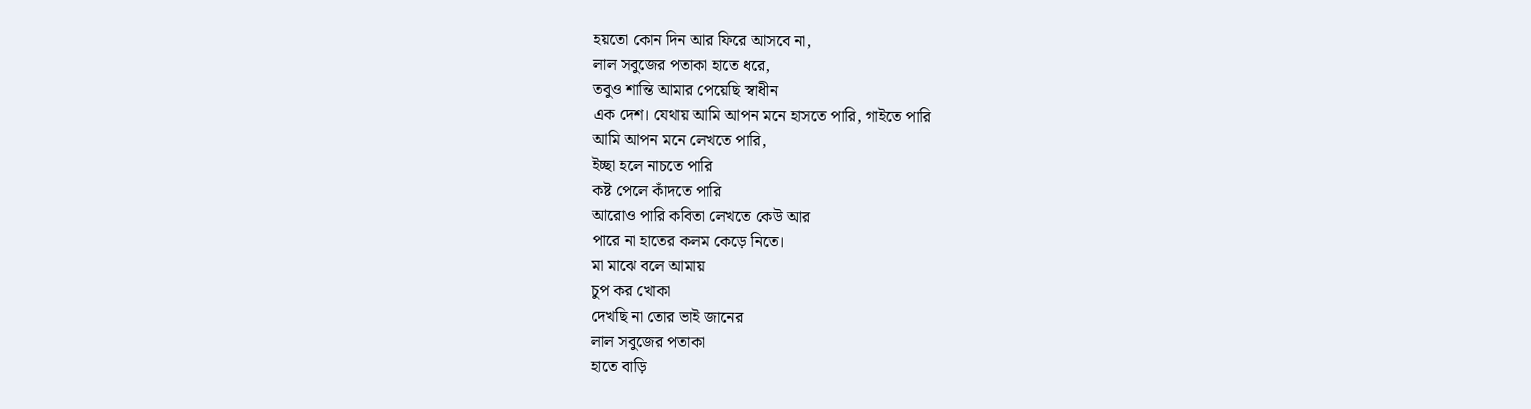হয়তো কোন দিন আর ফিরে আসবে না,
লাল সবুজের পতাকা হাতে ধরে,
তবুও শান্তি আমার পেয়েছি স্বাধীন
এক দেশ। যেথায় আমি আপন মনে হাসতে পারি, গাইতে পারি
আমি আপন মনে লেখতে পারি,
ইচ্ছা হলে নাচতে পারি
কষ্ট পেলে কাঁদতে পারি
আরোও পারি কবিতা লেখতে কেউ আর
পারে না হাতের কলম কেড়ে নিতে।
মা মাঝে বলে আমায়
চুপ কর খোকা
দেখছি না তোর ভাই জানের
লাল সবুজের পতাকা
হাতে বাড়ি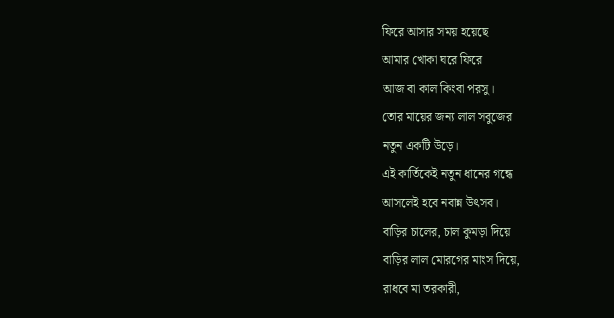ফিরে আসার সময় হয়েছে
আমার খোকা ঘরে ফিরে
আজ বা কাল কিংবা পরসু।
তোর মায়ের জন্য লাল সবুজের
নতুন একটি উড়ে।
এই কার্তিকেই নতুন ধানের গন্ধে
আসলেই হবে নবান্ন উৎসব।
বাড়ির চালের, চাল কুমড়া দিয়ে
বাড়ির লাল মোরগের মাংস দিয়ে,
রাধবে মা তরকারী,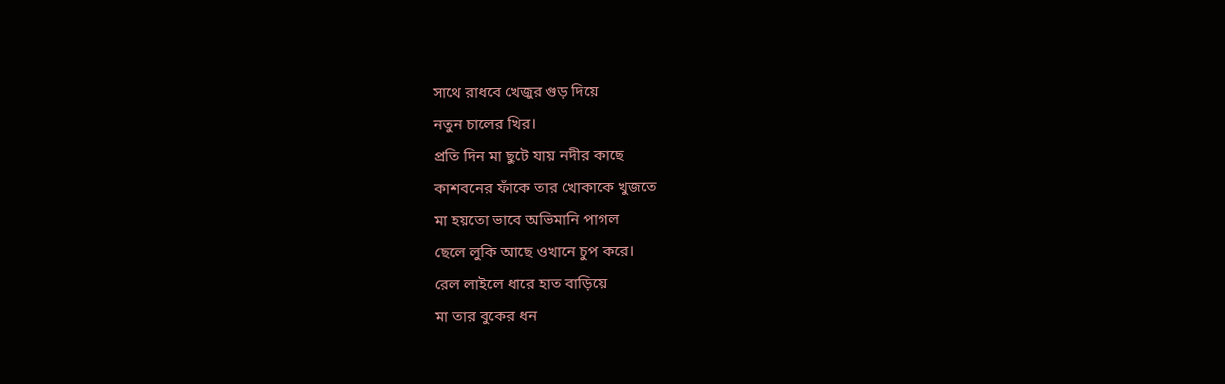সাথে রাধবে খেজুর গুড় দিয়ে
নতুন চালের খির।
প্রতি দিন মা ছুটে যায় নদীর কাছে
কাশবনের ফাঁকে তার খোকাকে খুজতে
মা হয়তো ভাবে অভিমানি পাগল
ছেলে লুকি আছে ওখানে চুপ করে।
রেল লাইলে ধারে হাত বাড়িয়ে
মা তার বুকের ধন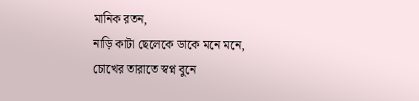মানিক রতন,
নাড়ি কাটা ছেলেকে ডাকে মনে মনে,
চোখের তারাতে স্বপ্ন বুনে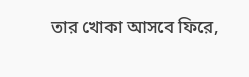তার খোকা আসবে ফিরে,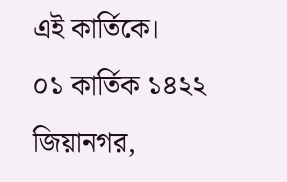এই কার্তিকে।
০১ কার্তিক ১৪২২
জিয়ানগর,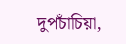দুপচাঁচিয়া,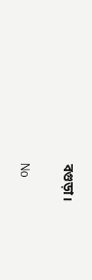বগুড়া।

No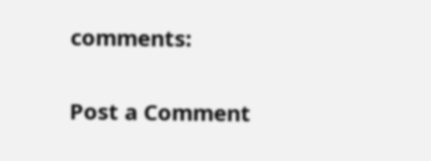comments:

Post a Comment